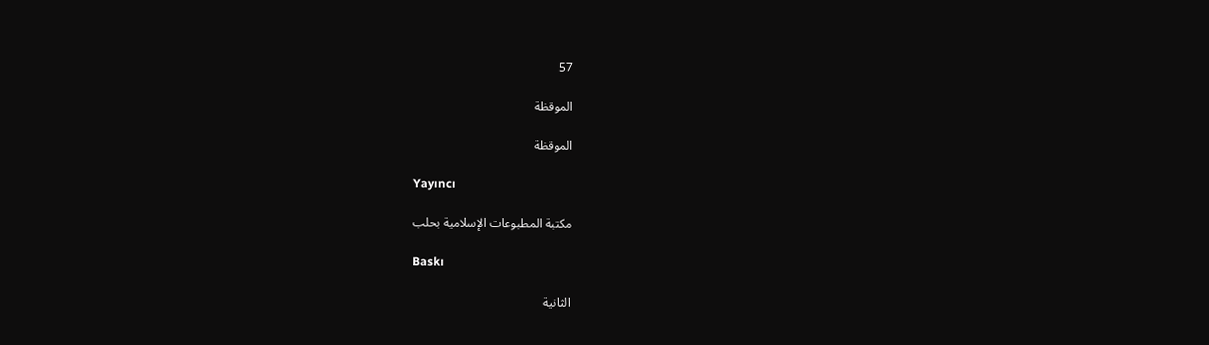57

الموقظة

الموقظة

Yayıncı

مكتبة المطبوعات الإسلامية بحلب

Baskı

الثانية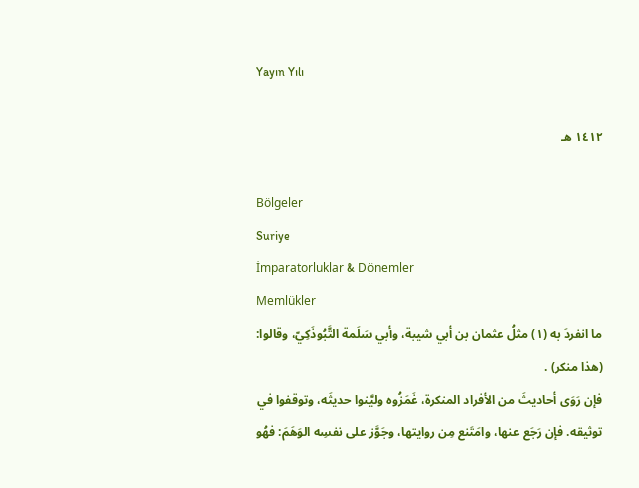Yayın Yılı

١٤١٢ هـ

Bölgeler
Suriye
İmparatorluklar & Dönemler
Memlükler
ما انفردَ به (١) مثلُ عثمان بن أبي شيبة، وأبي سَلَمة التَّبُوذَكِيّ، وقالوا: (هذا منكر) .
فإن رَوَى أحاديثَ من الأفراد المنكرة، غَمَزُوه وليَّنوا حديثَه، وتوقفوا في توثيقه. فإن رَجَع عنها، وامَتَنع مِن روايتها، وجَوَّز على نفسِه الوَهَمَ: فهُو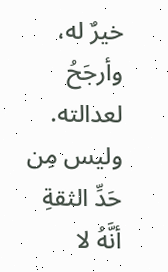خيرٌ له، وأرجَحُ لعدالته. وليس مِن حَدِّ الثقةِ أنَّهُ لا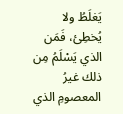يَغلَطُ ولا يُخطِئ، فَمَن الذي يَسْلَمُ مِن ذلك غيرُ المعصومِ الذي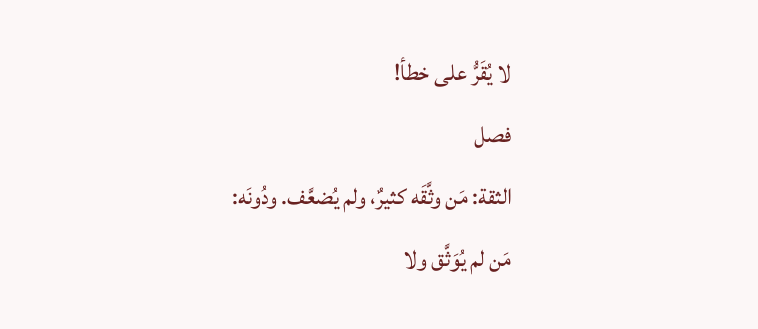لا يُقَرُّ على خطأ!
فصل
الثقة: مَن وثَّقَه كثيرٌ، ولم يُضعَّف. ودُونَه: مَن لم يُوَثَّق ولا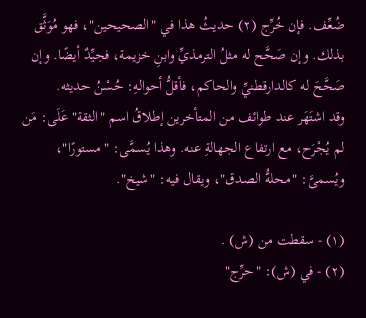ضُعِّف. فإن خُرِّج (٢) حديثُ هذا في "الصحيحين"، فهو مُوَثَّق بذلك. وإن صَحَّح له مثلُ الترمذيِّ وابنِ خزيمة، فجيِّدٌ أيضًا. وإن صَحَّحَ له كالدارقطنيِّ والحاكم، فأقلُّ أحوالهِ: حُسْنُ حديثه.
وقد اشتَهَر عند طوائف من المتأخرين إطلاقُ اسم "الثقة" عَلَى: مَن لم يُجْرَح، مع ارتفاع الجهالةِ عنه. وهذا يُسمَّى: "مستورًا"، ويُسمىَّ: "محلهُّ الصدق"، ويقال فيه: "شيخ".

(١) - سقطت من (ش) .
(٢) - في (ش): "حرِّج"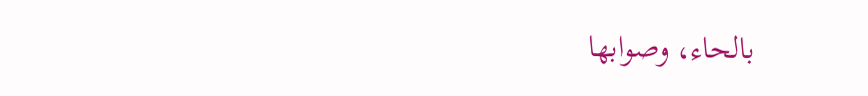بالحاء، وصوابها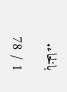بالخاء.

1 / 78